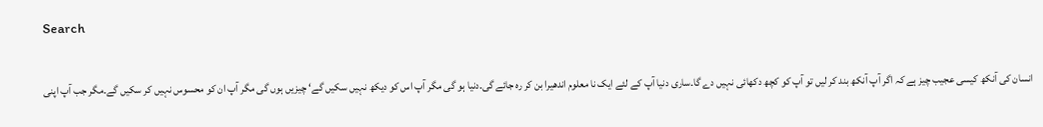Search

انسان کی آنکھ کیسی عجیب چیز ہے کہ اگر آپ آنکھ بند کر لیں تو آپ کو کچھ دکھائی نہیں دے گا۔ساری دنیا آپ کے لئے ایک نا معلوم اندھیرا بن کر رہ جائے گی۔دنیا ہو گی مگر آپ اس کو دیکھ نہیں سکیں گے‘ چیزیں ہوں گی مگر آپ ان کو محسوس نہیں کر سکیں گے۔مگر جب آپ اپنی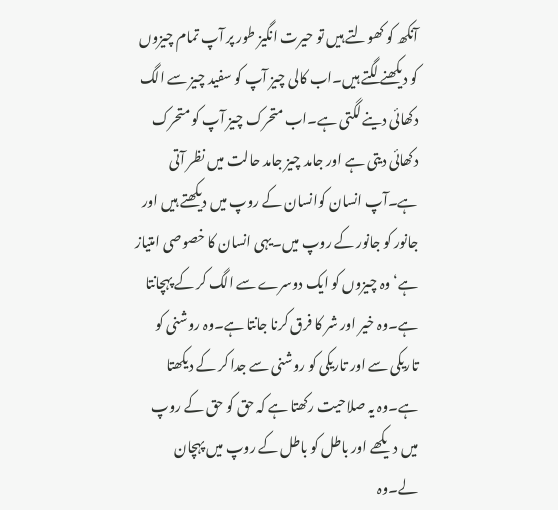آنکھ کو کھولتے ہیں تو حیرت انگیز طور پر آپ تمام چیزوں کو دیکھنے لگتے ہیں۔اب کالی چیز آپ کو سفید چیز سے الگ دکھائی دینے لگتی ہے۔اب متحرک چیز آپ کو متحرک دکھائی دیتی ہے اور جامد چیز جامد حالت میں نظر آتی ہے۔آپ انسان کوانسان کے روپ میں دیکھتے ہیں اور جانور کو جانور کے روپ میں۔یہی انسان کا خصوصی امتیاز ہے‘ وہ چیزوں کو ایک دوسرے سے الگ کر کے پہچانتا ہے۔وہ خیر اور شر کا فرق کرنا جانتا ہے۔وہ روشنی کو تاریکی سے اور تاریکی کو روشنی سے جدا کر کے دیکھتا ہے۔وہ یہ صلاحیت رکھتا ہے کہ حق کو حق کے روپ میں دیکھے اور باطل کو باطل کے روپ میں پہچان لے۔وہ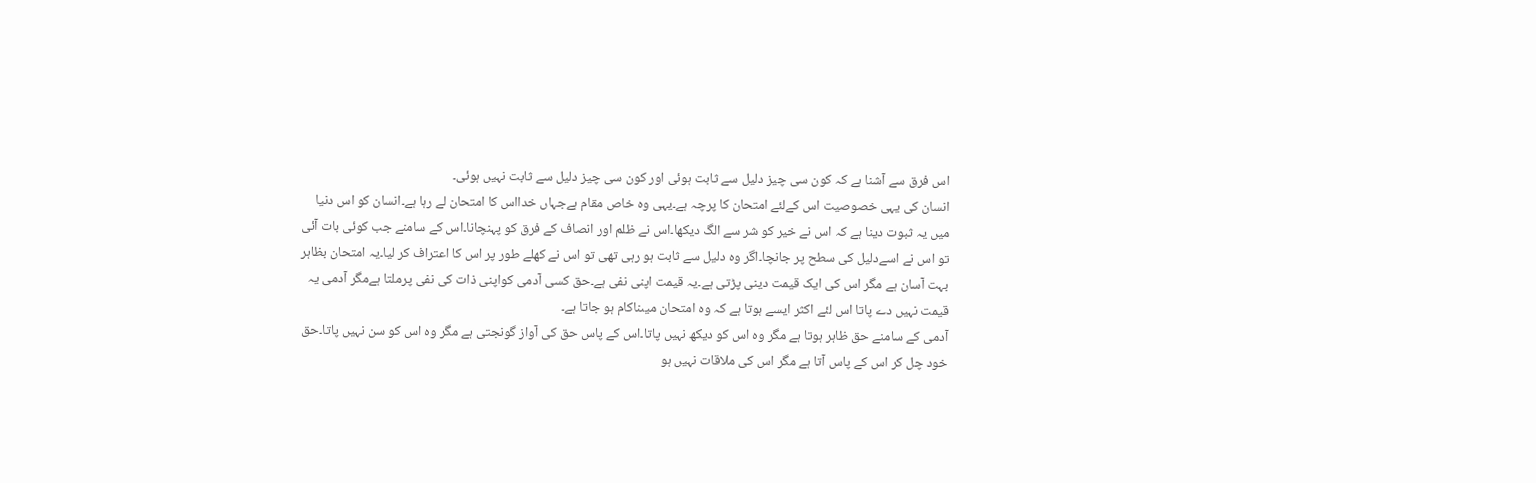اس فرق سے آشنا ہے کہ کون سی چیز دلیل سے ثابت ہوئی اور کون سی چیز دلیل سے ثابت نہیں ہوئی۔
انسان کی یہی خصوصیت اس کےلئے امتحان کا پرچہ ہے۔یہی وہ خاص مقام ہےجہاں خدااس کا امتحان لے رہا ہے۔انسان کو اس دنیا میں یہ ثبوت دینا ہے کہ اس نے خیر کو شر سے الگ دیکھا۔اس نے ظلم اور انصاف کے فرق کو پہنچانا۔اس کے سامنے جب کوئی بات آئی تو اس نے اسےدلیل کی سطح پر جانچا۔اگر وہ دلیل سے ثابت ہو رہی تھی تو اس نے کھلے طور پر اس کا اعتراف کر لیا۔یہ امتحان بظاہر بہت آسان ہے مگر اس کی ایک قیمت دینی پڑتی ہے۔یہ قیمت اپنی نفی ہے۔حق کسی آدمی کواپنی ذات کی نفی پرملتا ہےمگر آدمی یہ قیمت نہیں دے پاتا اس لئے اکثر ایسے ہوتا ہے کہ وہ امتحان میںناکام ہو جاتا ہے۔
آدمی کے سامنے حق ظاہر ہوتا ہے مگر وہ اس کو دیکھ نہیں پاتا۔اس کے پاس حق کی آواز گونجتی ہے مگر وہ اس کو سن نہیں پاتا۔حق خود چل کر اس کے پاس آتا ہے مگر اس کی ملاقات نہیں ہو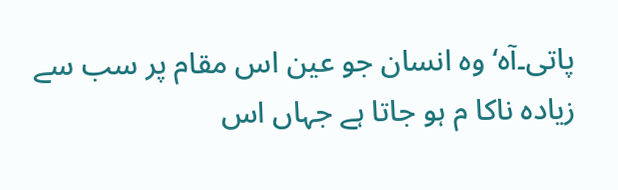پاتی۔آہ‘ وہ انسان جو عین اس مقام پر سب سے زیادہ ناکا م ہو جاتا ہے جہاں اس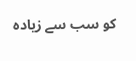کو سب سے زیادہ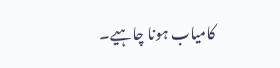کامیاب ہونا چاہیے۔